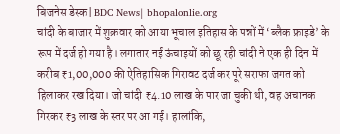बिजनेस डेस्क| BDC News| bhopalonlie.org
चांदी के बाजार में शुक्रवार को आया भूचाल इतिहास के पन्नों में ‘ब्लैक फ्राइडे’ के रूप में दर्ज हो गया है। लगातार नई ऊंचाइयों को छू रही चांदी ने एक ही दिन में करीब ₹1,00,000 की ऐतिहासिक गिरावट दर्ज कर पूरे सराफा जगत को हिलाकर रख दिया। जो चांदी ₹4.10 लाख के पार जा चुकी थी, वह अचानक गिरकर ₹3 लाख के स्तर पर आ गई। हालांकि,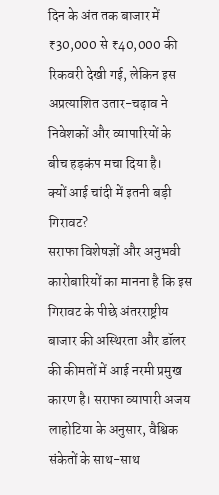दिन के अंत तक बाजार में ₹30,000 से ₹40,000 की रिकवरी देखी गई, लेकिन इस अप्रत्याशित उतार-चढ़ाव ने निवेशकों और व्यापारियों के बीच हड़कंप मचा दिया है।
क्यों आई चांदी में इतनी बड़ी गिरावट?
सराफा विशेषज्ञों और अनुभवी कारोबारियों का मानना है कि इस गिरावट के पीछे अंतरराष्ट्रीय बाजार की अस्थिरता और डॉलर की कीमतों में आई नरमी प्रमुख कारण है। सराफा व्यापारी अजय लाहोटिया के अनुसार, वैश्विक संकेतों के साथ-साथ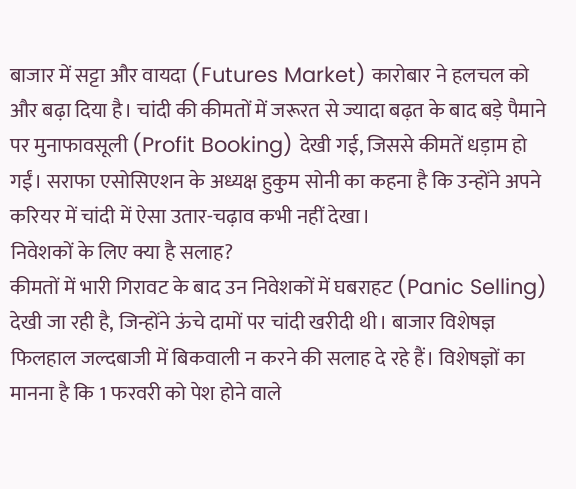बाजार में सट्टा और वायदा (Futures Market) कारोबार ने हलचल को और बढ़ा दिया है। चांदी की कीमतों में जरूरत से ज्यादा बढ़त के बाद बड़े पैमाने पर मुनाफावसूली (Profit Booking) देखी गई, जिससे कीमतें धड़ाम हो गईं। सराफा एसोसिएशन के अध्यक्ष हुकुम सोनी का कहना है कि उन्होंने अपने करियर में चांदी में ऐसा उतार-चढ़ाव कभी नहीं देखा।
निवेशकों के लिए क्या है सलाह?
कीमतों में भारी गिरावट के बाद उन निवेशकों में घबराहट (Panic Selling) देखी जा रही है, जिन्होंने ऊंचे दामों पर चांदी खरीदी थी। बाजार विशेषज्ञ फिलहाल जल्दबाजी में बिकवाली न करने की सलाह दे रहे हैं। विशेषज्ञों का मानना है कि 1 फरवरी को पेश होने वाले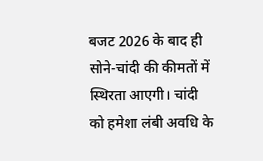बजट 2026 के बाद ही सोने-चांदी की कीमतों में स्थिरता आएगी। चांदी को हमेशा लंबी अवधि के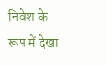निवेश के रूप में देखा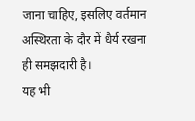जाना चाहिए, इसलिए वर्तमान अस्थिरता के दौर में धैर्य रखना ही समझदारी है।
यह भी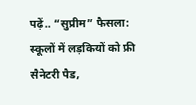पढ़ें.. “सुप्रीम” फैसला: स्कूलों में लड़कियों को फ्री सैनेटरी पैड,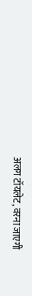अलग टॉयलेट, वरना जाएगी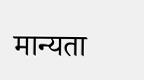मान्यता